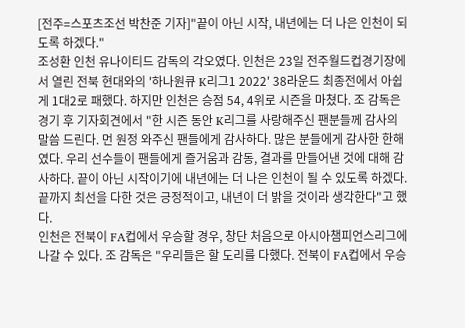[전주=스포츠조선 박찬준 기자]"끝이 아닌 시작, 내년에는 더 나은 인천이 되도록 하겠다."
조성환 인천 유나이티드 감독의 각오였다. 인천은 23일 전주월드컵경기장에서 열린 전북 현대와의 '하나원큐 K리그1 2022' 38라운드 최종전에서 아쉽게 1대2로 패했다. 하지만 인천은 승점 54, 4위로 시즌을 마쳤다. 조 감독은 경기 후 기자회견에서 "한 시즌 동안 K리그를 사랑해주신 팬분들께 감사의 말씀 드린다. 먼 원정 와주신 팬들에게 감사하다. 많은 분들에게 감사한 한해였다. 우리 선수들이 팬들에게 즐거움과 감동, 결과를 만들어낸 것에 대해 감사하다. 끝이 아닌 시작이기에 내년에는 더 나은 인천이 될 수 있도록 하겠다. 끝까지 최선을 다한 것은 긍정적이고, 내년이 더 밝을 것이라 생각한다"고 했다.
인천은 전북이 FA컵에서 우승할 경우, 창단 처음으로 아시아챔피언스리그에 나갈 수 있다. 조 감독은 "우리들은 할 도리를 다했다. 전북이 FA컵에서 우승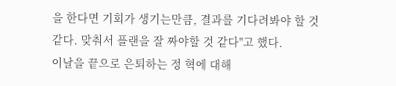을 한다면 기회가 생기는만큼, 결과를 기다려봐야 할 것 같다. 맞춰서 플랜을 잘 짜야할 것 같다"고 했다.
이날을 끝으로 은퇴하는 정 혁에 대해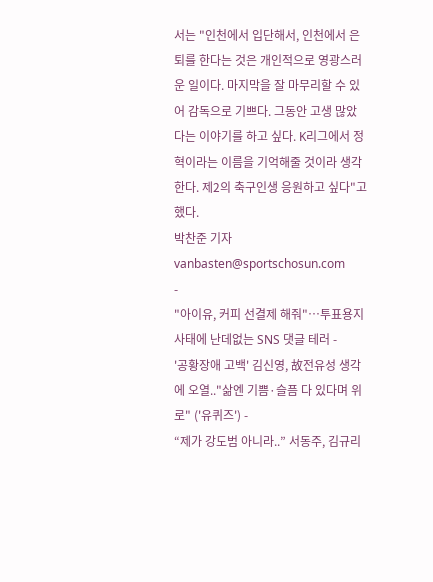서는 "인천에서 입단해서, 인천에서 은퇴를 한다는 것은 개인적으로 영광스러운 일이다. 마지막을 잘 마무리할 수 있어 감독으로 기쁘다. 그동안 고생 많았다는 이야기를 하고 싶다. K리그에서 정 혁이라는 이름을 기억해줄 것이라 생각한다. 제2의 축구인생 응원하고 싶다"고 했다.
박찬준 기자 vanbasten@sportschosun.com
-
"아이유, 커피 선결제 해줘"…투표용지 사태에 난데없는 SNS 댓글 테러 -
'공황장애 고백' 김신영, 故전유성 생각에 오열.."삶엔 기쁨·슬픔 다 있다며 위로" ('유퀴즈') -
“제가 강도범 아니라..” 서동주, 김규리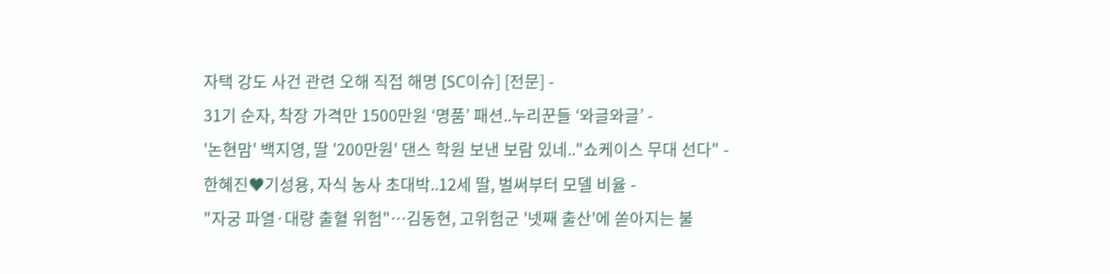자택 강도 사건 관련 오해 직접 해명 [SC이슈] [전문] -
31기 순자, 착장 가격만 1500만원 ‘명품’ 패션..누리꾼들 ‘와글와글’ -
'논현맘' 백지영, 딸 '200만원' 댄스 학원 보낸 보람 있네.."쇼케이스 무대 선다" -
한혜진♥기성용, 자식 농사 초대박..12세 딸, 벌써부터 모델 비율 -
"자궁 파열·대량 출혈 위험"…김동현, 고위험군 '넷째 출산'에 쏟아지는 불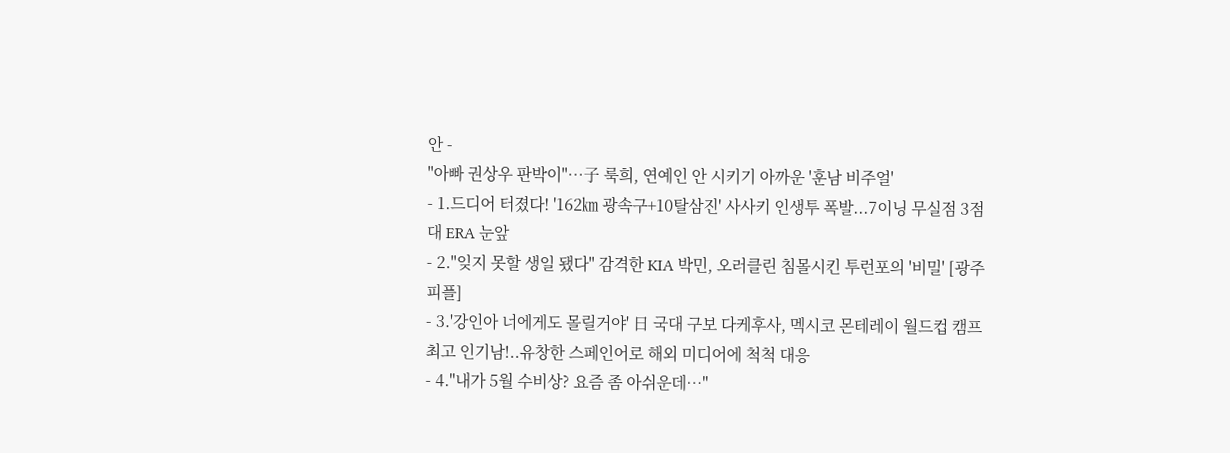안 -
"아빠 권상우 판박이"…子 룩희, 연예인 안 시키기 아까운 '훈남 비주얼'
- 1.드디어 터졌다! '162㎞ 광속구+10탈삼진' 사사키 인생투 폭발...7이닝 무실점 3점대 ERA 눈앞
- 2."잊지 못할 생일 됐다" 감격한 KIA 박민, 오러클린 침몰시킨 투런포의 '비밀' [광주피플]
- 3.'강인아 너에게도 몰릴거야' 日 국대 구보 다케후사, 멕시코 몬테레이 월드컵 캠프 최고 인기남!..유창한 스페인어로 해외 미디어에 척척 대응
- 4."내가 5월 수비상? 요즘 좀 아쉬운데…"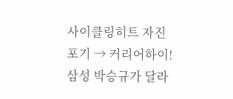사이클링히트 자진 포기 → 커리어하이! 삼성 박승규가 달라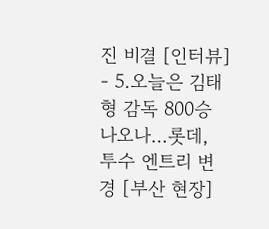진 비결 [인터뷰]
- 5.오늘은 김태형 감독 800승 나오나…롯데, 투수 엔트리 변경 [부산 현장]